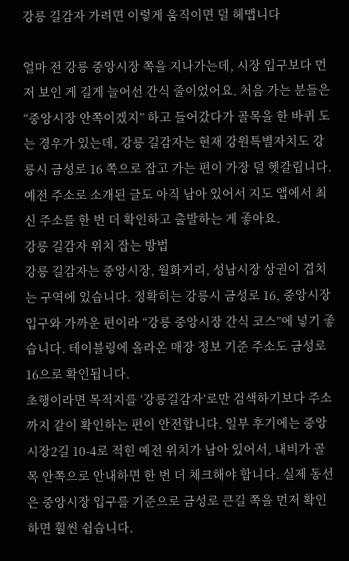강릉 길감자 가려면 이렇게 움직이면 덜 헤맵니다

얼마 전 강릉 중앙시장 쪽을 지나가는데, 시장 입구보다 먼저 보인 게 길게 늘어선 간식 줄이었어요. 처음 가는 분들은 “중앙시장 안쪽이겠지” 하고 들어갔다가 골목을 한 바퀴 도는 경우가 있는데, 강릉 길감자는 현재 강원특별자치도 강릉시 금성로 16 쪽으로 잡고 가는 편이 가장 덜 헷갈립니다. 예전 주소로 소개된 글도 아직 남아 있어서 지도 앱에서 최신 주소를 한 번 더 확인하고 출발하는 게 좋아요.
강릉 길감자 위치 잡는 방법
강릉 길감자는 중앙시장, 월화거리, 성남시장 상권이 겹치는 구역에 있습니다. 정확히는 강릉시 금성로 16, 중앙시장 입구와 가까운 편이라 “강릉 중앙시장 간식 코스”에 넣기 좋습니다. 테이블링에 올라온 매장 정보 기준 주소도 금성로 16으로 확인됩니다.
초행이라면 목적지를 ‘강릉길감자’로만 검색하기보다 주소까지 같이 확인하는 편이 안전합니다. 일부 후기에는 중앙시장2길 10-4로 적힌 예전 위치가 남아 있어서, 내비가 골목 안쪽으로 안내하면 한 번 더 체크해야 합니다. 실제 동선은 중앙시장 입구를 기준으로 금성로 큰길 쪽을 먼저 확인하면 훨씬 쉽습니다.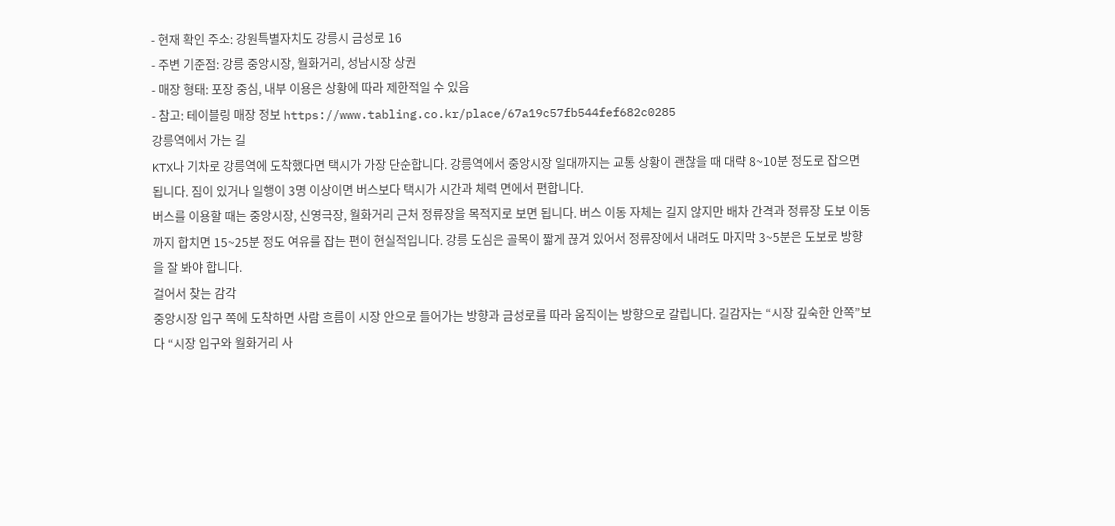- 현재 확인 주소: 강원특별자치도 강릉시 금성로 16
- 주변 기준점: 강릉 중앙시장, 월화거리, 성남시장 상권
- 매장 형태: 포장 중심, 내부 이용은 상황에 따라 제한적일 수 있음
- 참고: 테이블링 매장 정보 https://www.tabling.co.kr/place/67a19c57fb544fef682c0285
강릉역에서 가는 길
KTX나 기차로 강릉역에 도착했다면 택시가 가장 단순합니다. 강릉역에서 중앙시장 일대까지는 교통 상황이 괜찮을 때 대략 8~10분 정도로 잡으면 됩니다. 짐이 있거나 일행이 3명 이상이면 버스보다 택시가 시간과 체력 면에서 편합니다.
버스를 이용할 때는 중앙시장, 신영극장, 월화거리 근처 정류장을 목적지로 보면 됩니다. 버스 이동 자체는 길지 않지만 배차 간격과 정류장 도보 이동까지 합치면 15~25분 정도 여유를 잡는 편이 현실적입니다. 강릉 도심은 골목이 짧게 끊겨 있어서 정류장에서 내려도 마지막 3~5분은 도보로 방향을 잘 봐야 합니다.
걸어서 찾는 감각
중앙시장 입구 쪽에 도착하면 사람 흐름이 시장 안으로 들어가는 방향과 금성로를 따라 움직이는 방향으로 갈립니다. 길감자는 “시장 깊숙한 안쪽”보다 “시장 입구와 월화거리 사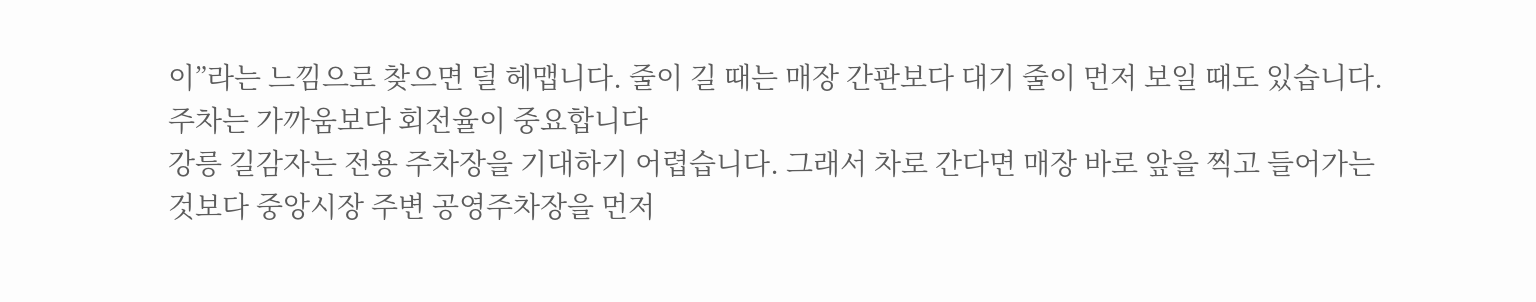이”라는 느낌으로 찾으면 덜 헤맵니다. 줄이 길 때는 매장 간판보다 대기 줄이 먼저 보일 때도 있습니다.
주차는 가까움보다 회전율이 중요합니다
강릉 길감자는 전용 주차장을 기대하기 어렵습니다. 그래서 차로 간다면 매장 바로 앞을 찍고 들어가는 것보다 중앙시장 주변 공영주차장을 먼저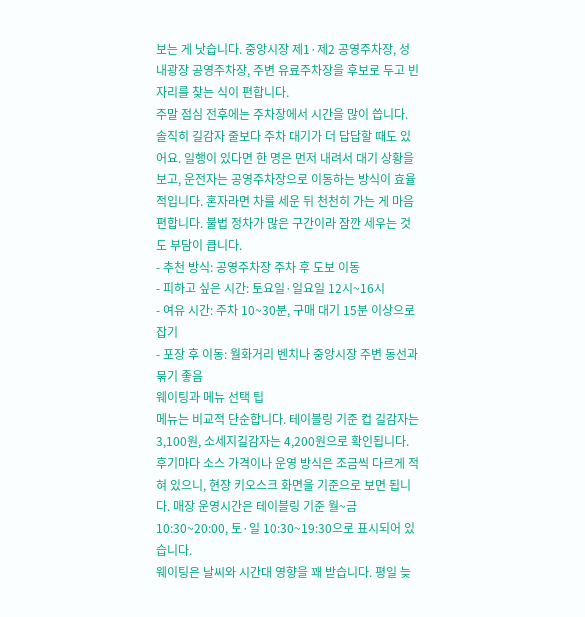보는 게 낫습니다. 중앙시장 제1·제2 공영주차장, 성내광장 공영주차장, 주변 유료주차장을 후보로 두고 빈자리를 찾는 식이 편합니다.
주말 점심 전후에는 주차장에서 시간을 많이 씁니다. 솔직히 길감자 줄보다 주차 대기가 더 답답할 때도 있어요. 일행이 있다면 한 명은 먼저 내려서 대기 상황을 보고, 운전자는 공영주차장으로 이동하는 방식이 효율적입니다. 혼자라면 차를 세운 뒤 천천히 가는 게 마음 편합니다. 불법 정차가 많은 구간이라 잠깐 세우는 것도 부담이 큽니다.
- 추천 방식: 공영주차장 주차 후 도보 이동
- 피하고 싶은 시간: 토요일·일요일 12시~16시
- 여유 시간: 주차 10~30분, 구매 대기 15분 이상으로 잡기
- 포장 후 이동: 월화거리 벤치나 중앙시장 주변 동선과 묶기 좋음
웨이팅과 메뉴 선택 팁
메뉴는 비교적 단순합니다. 테이블링 기준 컵 길감자는 3,100원, 소세지길감자는 4,200원으로 확인됩니다. 후기마다 소스 가격이나 운영 방식은 조금씩 다르게 적혀 있으니, 현장 키오스크 화면을 기준으로 보면 됩니다. 매장 운영시간은 테이블링 기준 월~금 10:30~20:00, 토·일 10:30~19:30으로 표시되어 있습니다.
웨이팅은 날씨와 시간대 영향을 꽤 받습니다. 평일 늦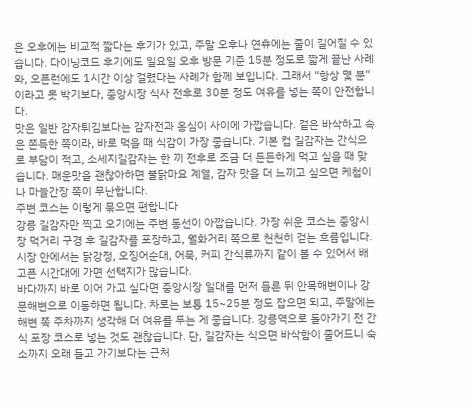은 오후에는 비교적 짧다는 후기가 있고, 주말 오후나 연휴에는 줄이 길어질 수 있습니다. 다이닝코드 후기에도 일요일 오후 방문 기준 15분 정도로 짧게 끝난 사례와, 오픈런에도 1시간 이상 걸렸다는 사례가 함께 보입니다. 그래서 “항상 몇 분”이라고 못 박기보다, 중앙시장 식사 전후로 30분 정도 여유를 넣는 쪽이 안전합니다.
맛은 일반 감자튀김보다는 감자전과 옹심이 사이에 가깝습니다. 겉은 바삭하고 속은 쫀득한 쪽이라, 바로 먹을 때 식감이 가장 좋습니다. 기본 컵 길감자는 간식으로 부담이 적고, 소세지길감자는 한 끼 전후로 조금 더 든든하게 먹고 싶을 때 맞습니다. 매운맛을 괜찮아하면 불닭마요 계열, 감자 맛을 더 느끼고 싶으면 케첩이나 마늘간장 쪽이 무난합니다.
주변 코스는 이렇게 묶으면 편합니다
강릉 길감자만 찍고 오기에는 주변 동선이 아깝습니다. 가장 쉬운 코스는 중앙시장 먹거리 구경 후 길감자를 포장하고, 월화거리 쪽으로 천천히 걷는 흐름입니다. 시장 안에서는 닭강정, 오징어순대, 어묵, 커피 간식류까지 같이 볼 수 있어서 배고픈 시간대에 가면 선택지가 많습니다.
바다까지 바로 이어 가고 싶다면 중앙시장 일대를 먼저 들른 뒤 안목해변이나 강문해변으로 이동하면 됩니다. 차로는 보통 15~25분 정도 잡으면 되고, 주말에는 해변 쪽 주차까지 생각해 더 여유를 두는 게 좋습니다. 강릉역으로 돌아가기 전 간식 포장 코스로 넣는 것도 괜찮습니다. 단, 길감자는 식으면 바삭함이 줄어드니 숙소까지 오래 들고 가기보다는 근처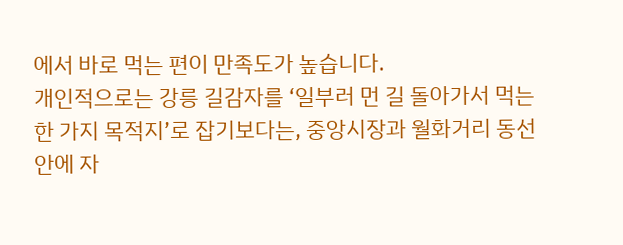에서 바로 먹는 편이 만족도가 높습니다.
개인적으로는 강릉 길감자를 ‘일부러 먼 길 돌아가서 먹는 한 가지 목적지’로 잡기보다는, 중앙시장과 월화거리 동선 안에 자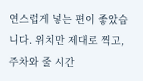연스럽게 넣는 편이 좋았습니다. 위치만 제대로 찍고, 주차와 줄 시간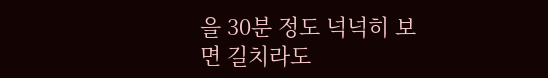을 30분 정도 넉넉히 보면 길치라도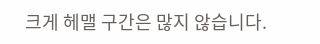크게 헤맬 구간은 많지 않습니다.